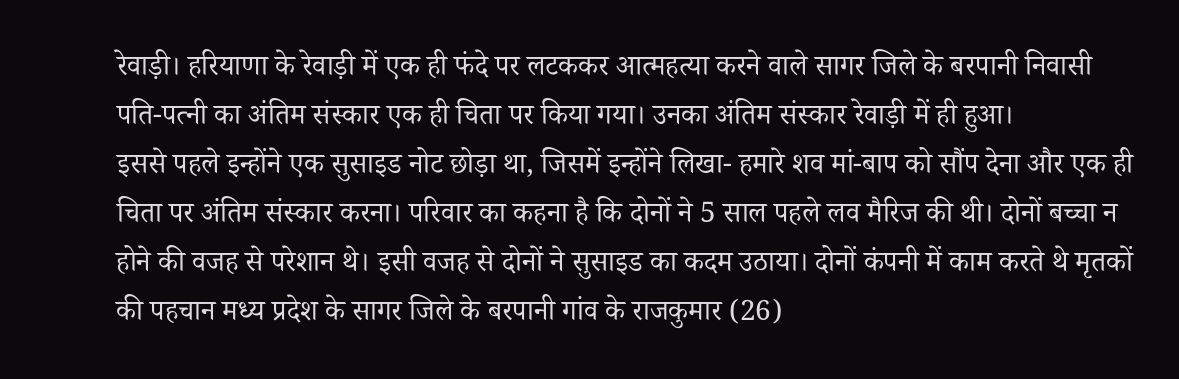रेवाड़ी। हरियाणा के रेवाड़ी में एक ही फंदे पर लटककर आत्महत्या करने वाले सागर जिले के बरपानी निवासी पति-पत्नी का अंतिम संस्कार एक ही चिता पर किया गया। उनका अंतिम संस्कार रेवाड़ी में ही हुआ।
इससे पहले इन्होंने एक सुसाइड नोट छोड़ा था, जिसमें इन्होंने लिखा- हमारे शव मां-बाप को सौंप देना और एक ही चिता पर अंतिम संस्कार करना। परिवार का कहना है कि दोनों ने 5 साल पहले लव मैरिज की थी। दोनों बच्चा न होने की वजह से परेशान थे। इसी वजह से दोनों ने सुसाइड का कदम उठाया। दोनों कंपनी में काम करते थे मृतकों की पहचान मध्य प्रदेश के सागर जिले के बरपानी गांव के राजकुमार (26)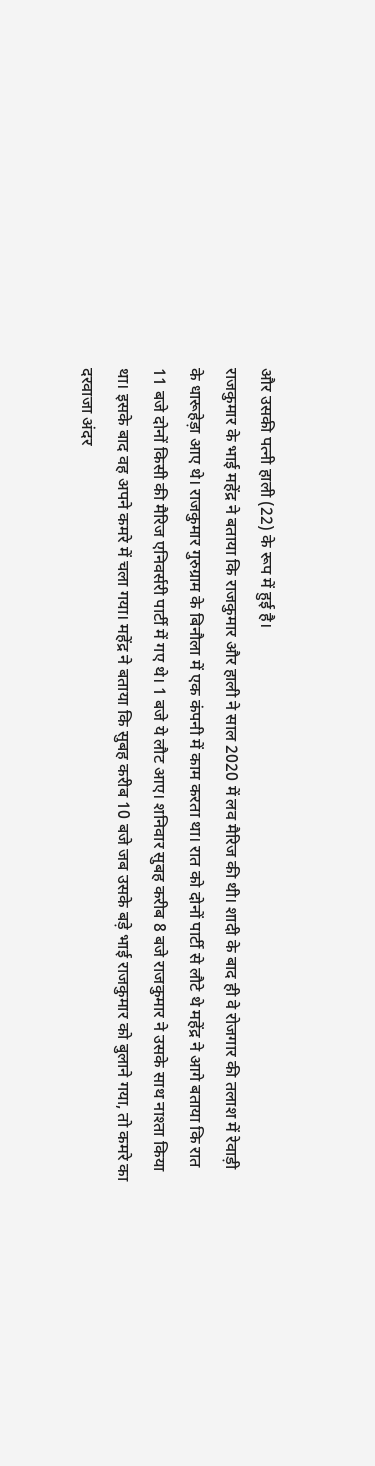और उसकी पत्नी हाली (22) के रूप में हुई है।
राजकुमार के भाई महेंद्र ने बताया कि राजकुमार और हाली ने साल 2020 में लव मैरिज की थी। शादी के बाद ही वे रोजगार की तलाश में रेवाड़ी के धारूहेड़ा आए थे। राजकुमार गुरुग्राम के बिनौला में एक कंपनी में काम करता था। रात को दोनों पार्टी से लौटे थे महेंद्र ने आगे बताया कि रात 11 बजे दोनों किसी की मैरिज एनिवर्सरी पार्टी में गए थे। 1 बजे ये लौट आए। शनिवार सुबह करीब 8 बजे राजकुमार ने उसके साथ नाश्ता किया था। इसके बाद वह अपने कमरे में चला गया। महेंद्र ने बताया कि सुबह करीब 10 बजे जब उसके बड़े भाई राजकुमार को बुलाने गया, तो कमरे का दरवाजा अंदर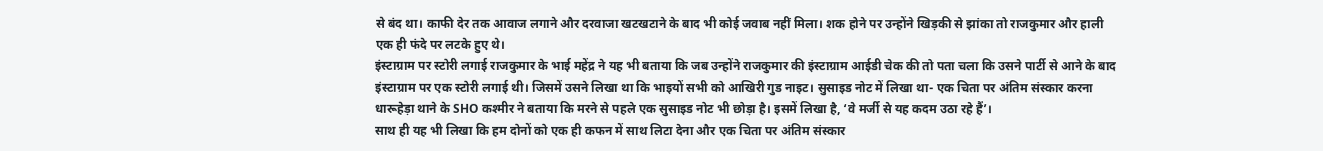से बंद था। काफी देर तक आवाज लगाने और दरवाजा खटखटाने के बाद भी कोई जवाब नहीं मिला। शक होने पर उन्होंने खिड़की से झांका तो राजकुमार और हाली एक ही फंदे पर लटके हुए थे।
इंस्टाग्राम पर स्टोरी लगाई राजकुमार के भाई महेंद्र ने यह भी बताया कि जब उन्होंने राजकुमार की इंस्टाग्राम आईडी चेक की तो पता चला कि उसने पार्टी से आने के बाद इंस्टाग्राम पर एक स्टोरी लगाई थी। जिसमें उसने लिखा था कि भाइयों सभी को आखिरी गुड नाइट। सुसाइड नोट में लिखा था- एक चिता पर अंतिम संस्कार करना धारूहेड़ा थाने के SHO कश्मीर ने बताया कि मरने से पहले एक सुसाइड नोट भी छोड़ा है। इसमें लिखा है, ‘वे मर्जी से यह कदम उठा रहे हैं’।
साथ ही यह भी लिखा कि हम दोनों को एक ही कफन में साथ लिटा देना और एक चिता पर अंतिम संस्कार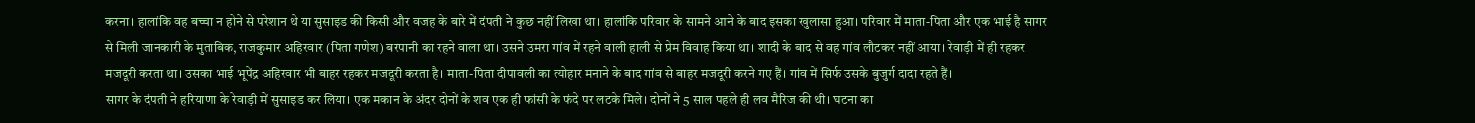करना। हालांकि वह बच्चा न होने से परेशान थे या सुसाइड की किसी और वजह के बारे में दंपती ने कुछ नहीं लिखा था। हालांकि परिवार के सामने आने के बाद इसका खुलासा हुआ। परिवार में माता-पिता और एक भाई है सागर से मिली जानकारी के मुताबिक, राजकुमार अहिरवार (पिता गणेश) बरपानी का रहने वाला था। उसने उमरा गांव में रहने वाली हाली से प्रेम विवाह किया था। शादी के बाद से वह गांव लौटकर नहीं आया। रेवाड़ी में ही रहकर मजदूरी करता था। उसका भाई भूपेंद्र अहिरवार भी बाहर रहकर मजदूरी करता है। माता-पिता दीपावली का त्योहार मनाने के बाद गांव से बाहर मजदूरी करने गए हैं। गांव में सिर्फ उसके बुजुर्ग दादा रहते हैं।
सागर के दंपती ने हरियाणा के रेवाड़ी में सुसाइड कर लिया। एक मकान के अंदर दोनों के शव एक ही फांसी के फंदे पर लटके मिले। दोनों ने 5 साल पहले ही लव मैरिज की थी। घटना का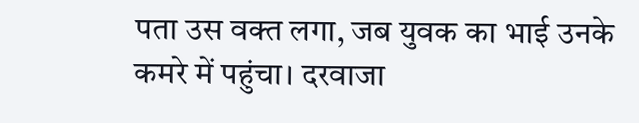पता उस वक्त लगा, जब युवक का भाई उनके कमरे में पहुंचा। दरवाजा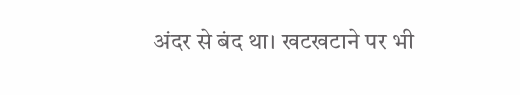अंदर से बंद था। खटखटाने पर भी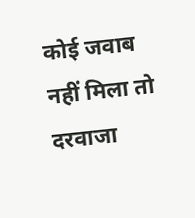कोई जवाब नहीं मिला तो दरवाजा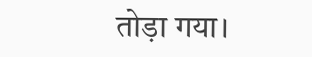तोड़ा गया।